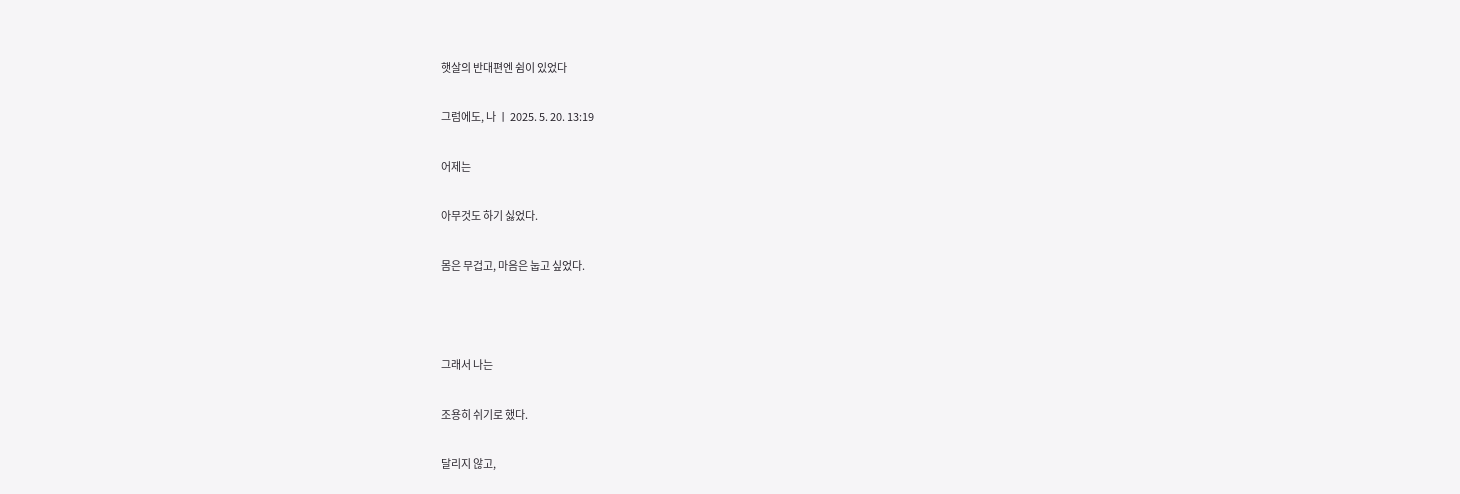햇살의 반대편엔 쉼이 있었다

그럼에도, 나 ㅣ 2025. 5. 20. 13:19

어제는

아무것도 하기 싫었다.

몸은 무겁고, 마음은 눕고 싶었다.



그래서 나는

조용히 쉬기로 했다.

달리지 않고,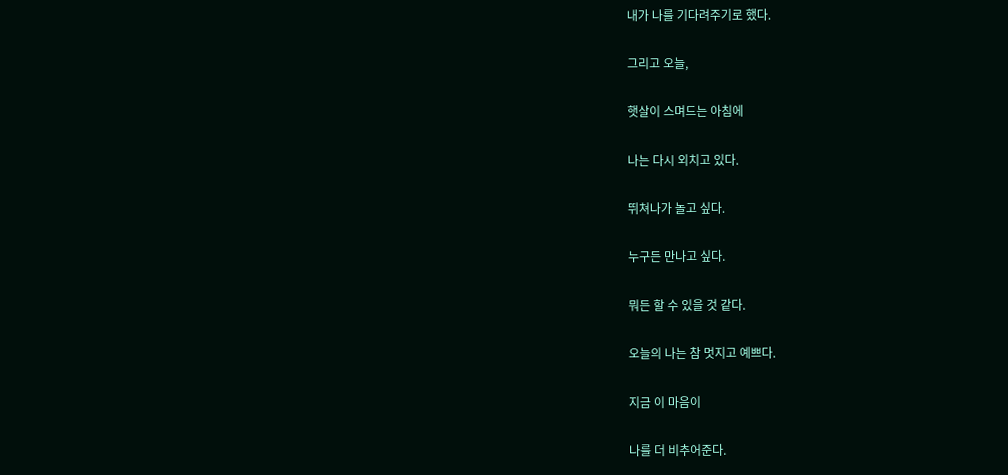내가 나를 기다려주기로 했다.

그리고 오늘,

햇살이 스며드는 아침에

나는 다시 외치고 있다.

뛰쳐나가 놀고 싶다.

누구든 만나고 싶다.

뭐든 할 수 있을 것 같다.

오늘의 나는 참 멋지고 예쁘다.

지금 이 마음이

나를 더 비추어준다.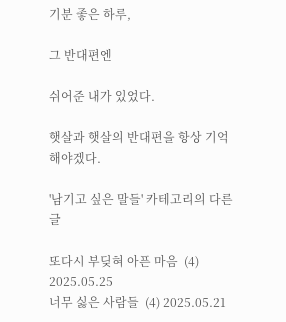기분 좋은 하루,

그 반대편엔

쉬어준 내가 있었다.

햇살과 햇살의 반대편을 항상 기억해야겠다.

'남기고 싶은 말들' 카테고리의 다른 글

또다시 부딪혀 아픈 마음  (4) 2025.05.25
너무 싫은 사람들  (4) 2025.05.21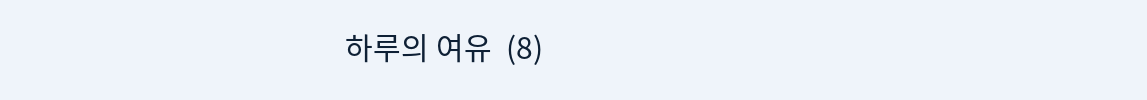하루의 여유  (8)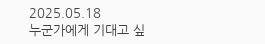2025.05.18
누군가에게 기대고 싶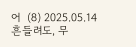어  (8) 2025.05.14
흔들려도, 무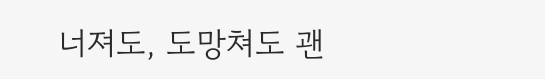너져도, 도망쳐도 괜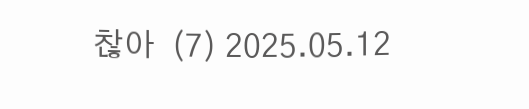찮아  (7) 2025.05.12